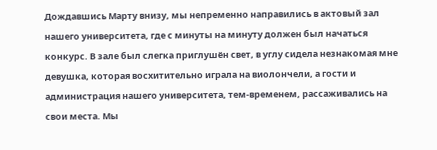Дождавшись Марту внизу, мы непременно направились в актовый зал нашего университета, где с минуты на минуту должен был начаться конкурс. В зале был слегка приглушён свет, в углу сидела незнакомая мне девушка, которая восхитительно играла на виолончели, а гости и администрация нашего университета, тем-временем, рассаживались на свои места. Мы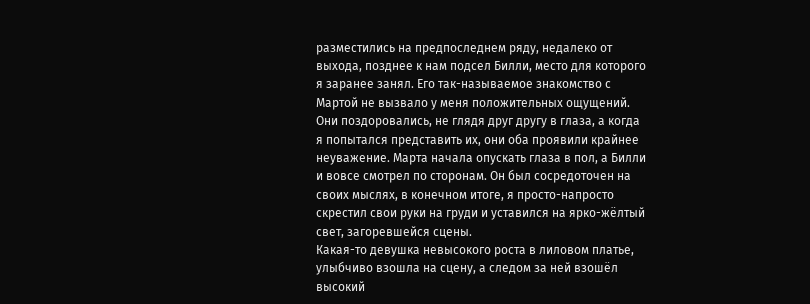разместились на предпоследнем ряду, недалеко от выхода, позднее к нам подсел Билли, место для которого я заранее занял. Его так-называемое знакомство с Мартой не вызвало у меня положительных ощущений. Они поздоровались, не глядя друг другу в глаза, а когда я попытался представить их, они оба проявили крайнее неуважение. Марта начала опускать глаза в пол, а Билли и вовсе смотрел по сторонам. Он был сосредоточен на своих мыслях, в конечном итоге, я просто-напросто скрестил свои руки на груди и уставился на ярко-жёлтый свет, загоревшейся сцены.
Какая-то девушка невысокого роста в лиловом платье, улыбчиво взошла на сцену, а следом за ней взошёл высокий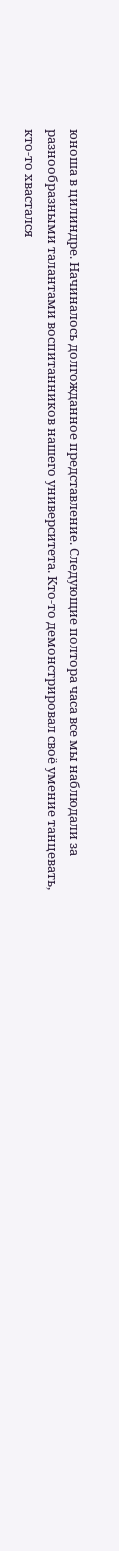юноша в цилиндре. Начиналось долгожданное представление. Следующие полтора часа все мы наблюдали за разнообразными талантами воспитанников нашего университета. Кто-то демонстрировал своё умение танцевать, кто-то хвастался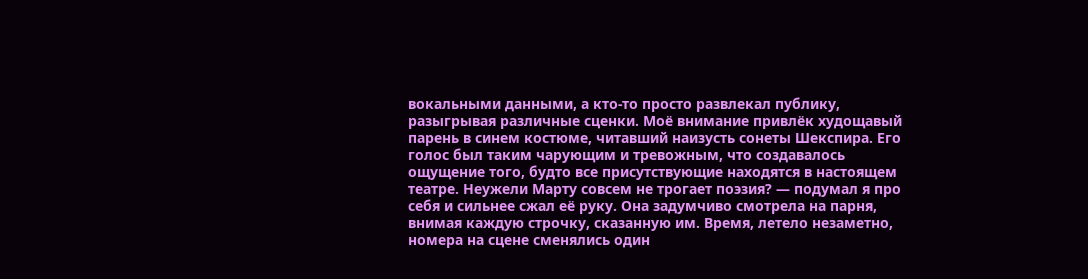вокальными данными, а кто-то просто развлекал публику, разыгрывая различные сценки. Моё внимание привлёк худощавый парень в синем костюме, читавший наизусть сонеты Шекспира. Его голос был таким чарующим и тревожным, что создавалось ощущение того, будто все присутствующие находятся в настоящем театре. Неужели Марту совсем не трогает поэзия? — подумал я про себя и сильнее сжал её руку. Она задумчиво смотрела на парня, внимая каждую строчку, сказанную им. Время, летело незаметно, номера на сцене сменялись один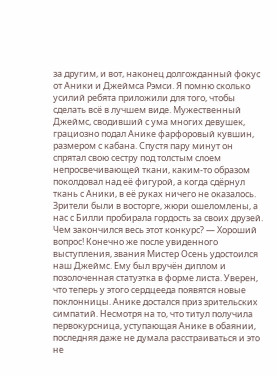за другим, и вот, наконец долгожданный фокус от Аники и Джеймса Рэмси. Я помню сколько усилий ребята приложили для того, чтобы сделать всё в лучшем виде. Мужественный Джеймс, сводивший с ума многих девушек, грациозно подал Анике фарфоровый кувшин, размером с кабана. Спустя пару минут он спрятал свою сестру под толстым слоем непросвечивающей ткани, каким-то образом поколдовал над её фигурой, а когда сдёрнул ткань с Аники, в её руках ничего не оказалось. Зрители были в восторге, жюри ошеломлены, а нас с Билли пробирала гордость за своих друзей. Чем закончился весь этот конкурс? — Хороший вопрос! Конечно же после увиденного выступления, звания Мистер Осень удостоился наш Джеймс. Ему был вручён диплом и позолоченная статуэтка в форме листа. Уверен, что теперь у этого сердцееда появятся новые поклонницы. Анике достался приз зрительских симпатий. Несмотря на то, что титул получила первокурсница, уступающая Анике в обаянии, последняя даже не думала расстраиваться и это не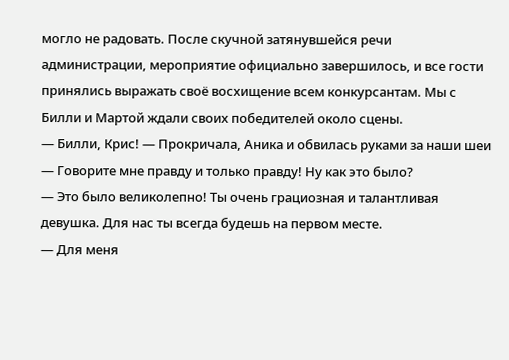могло не радовать. После скучной затянувшейся речи администрации, мероприятие официально завершилось, и все гости принялись выражать своё восхищение всем конкурсантам. Мы с Билли и Мартой ждали своих победителей около сцены.
— Билли, Крис! — Прокричала, Аника и обвилась руками за наши шеи — Говорите мне правду и только правду! Ну как это было?
— Это было великолепно! Ты очень грациозная и талантливая девушка. Для нас ты всегда будешь на первом месте.
— Для меня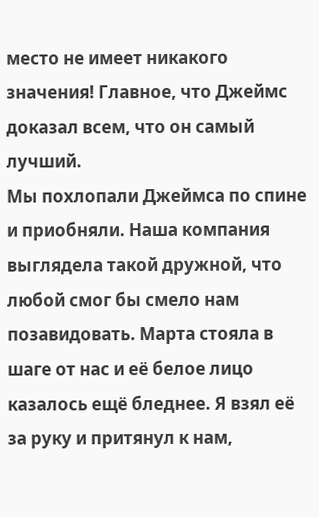место не имеет никакого значения! Главное, что Джеймс доказал всем, что он самый лучший.
Мы похлопали Джеймса по спине и приобняли. Наша компания выглядела такой дружной, что любой смог бы смело нам позавидовать. Марта стояла в шаге от нас и её белое лицо казалось ещё бледнее. Я взял её за руку и притянул к нам,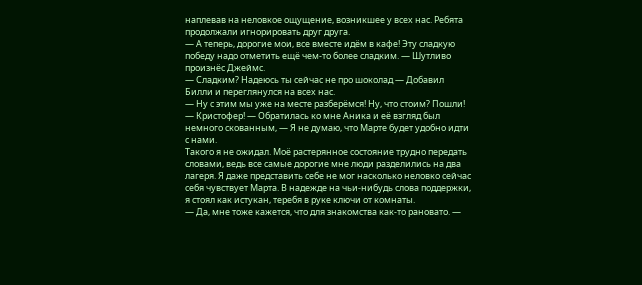наплевав на неловкое ощущение, возникшее у всех нас. Ребята продолжали игнорировать друг друга.
— А теперь, дорогие мои, все вместе идём в кафе! Эту сладкую победу надо отметить ещё чем-то более сладким. — Шутливо произнёс Джеймс.
— Сладким? Надеюсь ты сейчас не про шоколад — Добавил Билли и переглянулся на всех нас.
— Ну с этим мы уже на месте разберёмся! Ну, что стоим? Пошли!
— Кристофер! — Обратилась ко мне Аника и её взгляд был немного скованным, — Я не думаю, что Марте будет удобно идти с нами.
Такого я не ожидал. Моё растерянное состояние трудно передать словами, ведь все самые дорогие мне люди разделились на два лагеря. Я даже представить себе не мог насколько неловко сейчас себя чувствует Марта. В надежде на чьи-нибудь слова поддержки, я стоял как истукан, теребя в руке ключи от комнаты.
— Да, мне тоже кажется, что для знакомства как-то рановато. —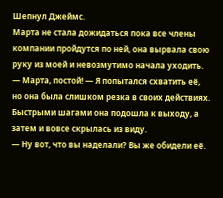Шепнул Джеймс.
Марта не стала дожидаться пока все члены компании пройдутся по ней, она вырвала свою руку из моей и невозмутимо начала уходить.
— Марта, постой! — Я попытался схватить её, но она была слишком резка в своих действиях.
Быстрыми шагами она подошла к выходу, а затем и вовсе скрылась из виду.
— Ну вот, что вы наделали? Вы же обидели её.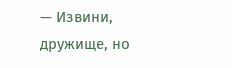— Извини, дружище, но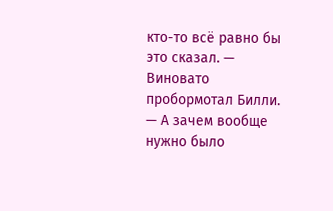кто-то всё равно бы это сказал. — Виновато пробормотал Билли.
— А зачем вообще нужно было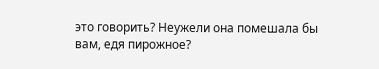это говорить? Неужели она помешала бы вам, едя пирожное?